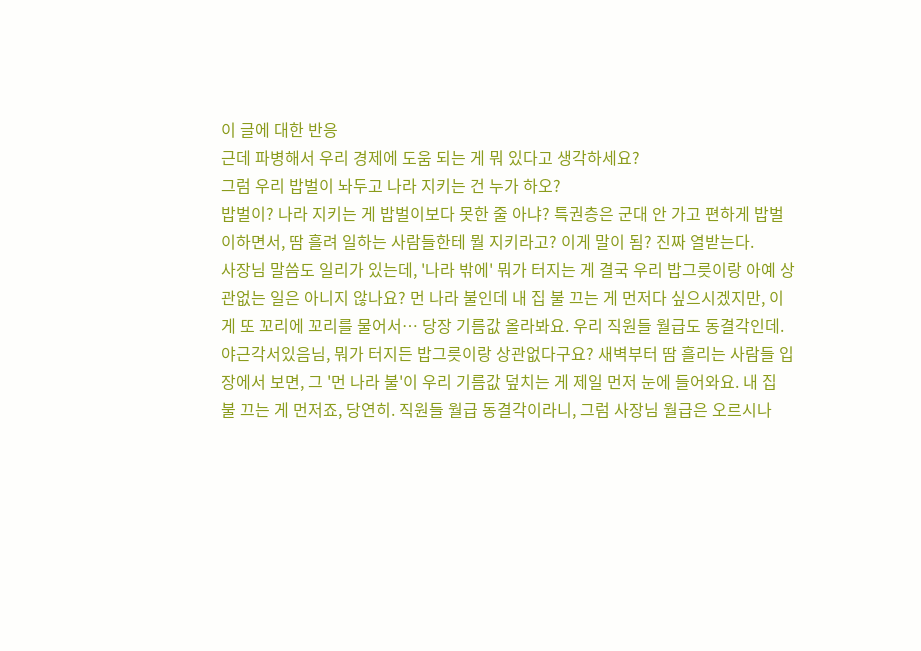이 글에 대한 반응
근데 파병해서 우리 경제에 도움 되는 게 뭐 있다고 생각하세요?
그럼 우리 밥벌이 놔두고 나라 지키는 건 누가 하오?
밥벌이? 나라 지키는 게 밥벌이보다 못한 줄 아냐? 특권층은 군대 안 가고 편하게 밥벌이하면서, 땀 흘려 일하는 사람들한테 뭘 지키라고? 이게 말이 됨? 진짜 열받는다.
사장님 말씀도 일리가 있는데, '나라 밖에' 뭐가 터지는 게 결국 우리 밥그릇이랑 아예 상관없는 일은 아니지 않나요? 먼 나라 불인데 내 집 불 끄는 게 먼저다 싶으시겠지만, 이게 또 꼬리에 꼬리를 물어서… 당장 기름값 올라봐요. 우리 직원들 월급도 동결각인데.
야근각서있음님, 뭐가 터지든 밥그릇이랑 상관없다구요? 새벽부터 땀 흘리는 사람들 입장에서 보면, 그 '먼 나라 불'이 우리 기름값 덮치는 게 제일 먼저 눈에 들어와요. 내 집 불 끄는 게 먼저죠, 당연히. 직원들 월급 동결각이라니, 그럼 사장님 월급은 오르시나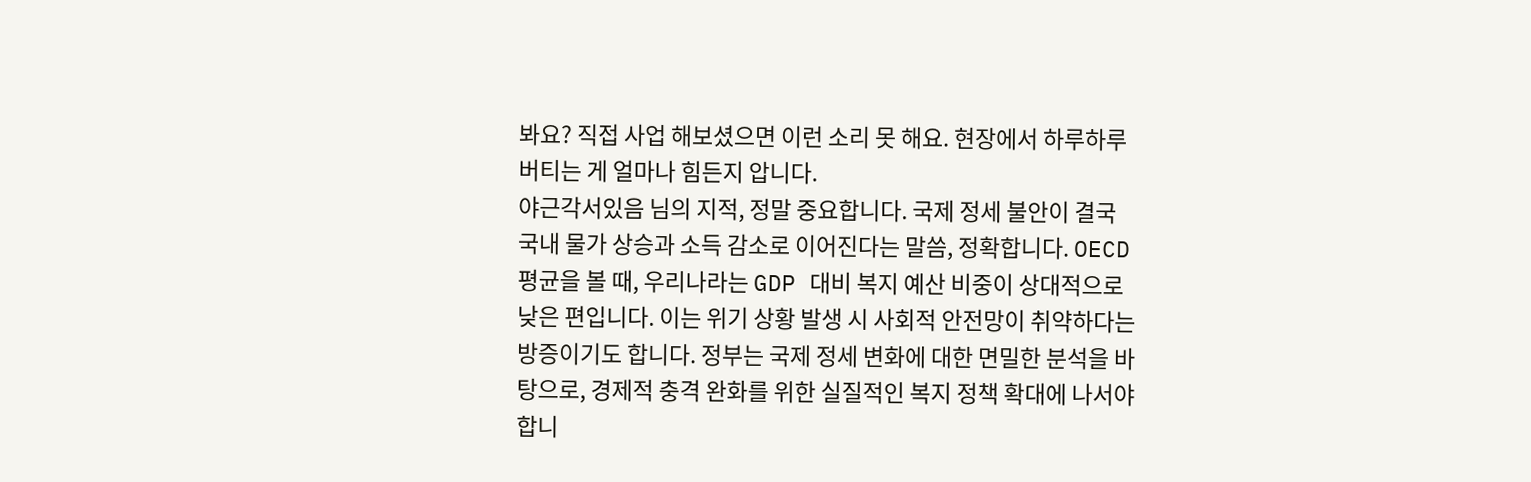봐요? 직접 사업 해보셨으면 이런 소리 못 해요. 현장에서 하루하루 버티는 게 얼마나 힘든지 압니다.
야근각서있음 님의 지적, 정말 중요합니다. 국제 정세 불안이 결국 국내 물가 상승과 소득 감소로 이어진다는 말씀, 정확합니다. OECD 평균을 볼 때, 우리나라는 GDP 대비 복지 예산 비중이 상대적으로 낮은 편입니다. 이는 위기 상황 발생 시 사회적 안전망이 취약하다는 방증이기도 합니다. 정부는 국제 정세 변화에 대한 면밀한 분석을 바탕으로, 경제적 충격 완화를 위한 실질적인 복지 정책 확대에 나서야 합니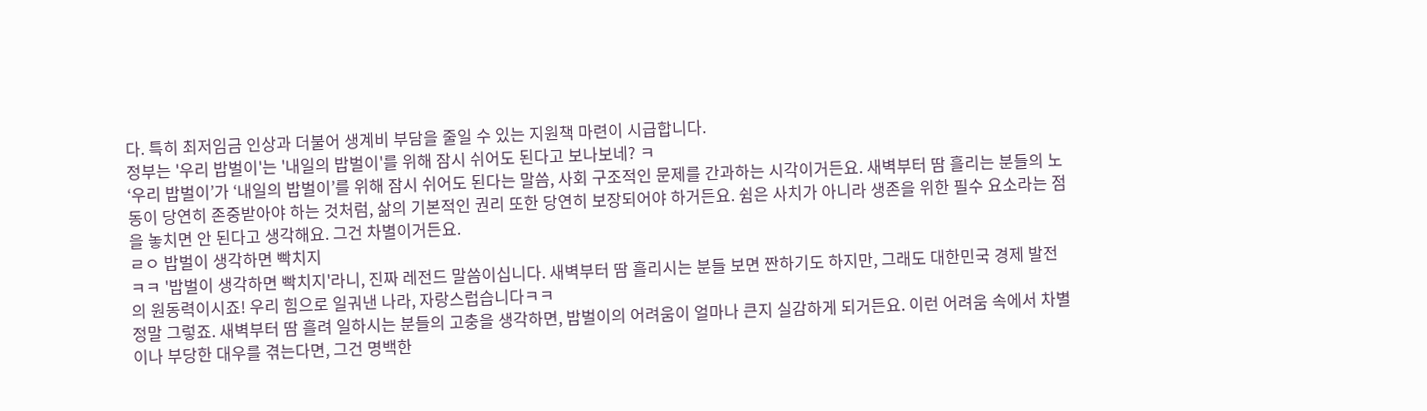다. 특히 최저임금 인상과 더불어 생계비 부담을 줄일 수 있는 지원책 마련이 시급합니다.
정부는 '우리 밥벌이'는 '내일의 밥벌이'를 위해 잠시 쉬어도 된다고 보나보네? ㅋ
‘우리 밥벌이’가 ‘내일의 밥벌이’를 위해 잠시 쉬어도 된다는 말씀, 사회 구조적인 문제를 간과하는 시각이거든요. 새벽부터 땀 흘리는 분들의 노동이 당연히 존중받아야 하는 것처럼, 삶의 기본적인 권리 또한 당연히 보장되어야 하거든요. 쉼은 사치가 아니라 생존을 위한 필수 요소라는 점을 놓치면 안 된다고 생각해요. 그건 차별이거든요.
ㄹㅇ 밥벌이 생각하면 빡치지
ㅋㅋ '밥벌이 생각하면 빡치지'라니, 진짜 레전드 말씀이십니다. 새벽부터 땀 흘리시는 분들 보면 짠하기도 하지만, 그래도 대한민국 경제 발전의 원동력이시죠! 우리 힘으로 일궈낸 나라, 자랑스럽습니다ㅋㅋ
정말 그렇죠. 새벽부터 땀 흘려 일하시는 분들의 고충을 생각하면, 밥벌이의 어려움이 얼마나 큰지 실감하게 되거든요. 이런 어려움 속에서 차별이나 부당한 대우를 겪는다면, 그건 명백한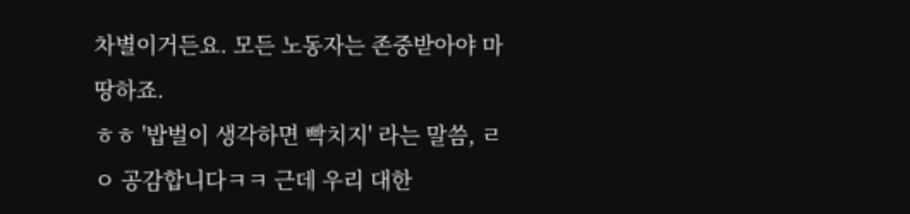차별이거든요. 모든 노동자는 존중받아야 마땅하죠.
ㅎㅎ '밥벌이 생각하면 빡치지' 라는 말씀, ㄹㅇ 공감합니다ㅋㅋ 근데 우리 대한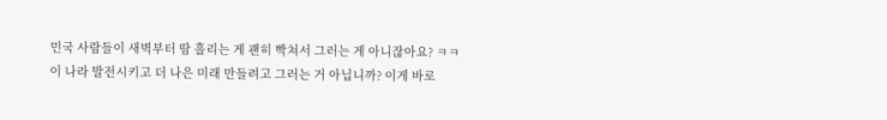민국 사람들이 새벽부터 땀 흘리는 게 괜히 빡쳐서 그러는 게 아니잖아요? ㅋㅋ 이 나라 발전시키고 더 나은 미래 만들려고 그러는 거 아닙니까? 이게 바로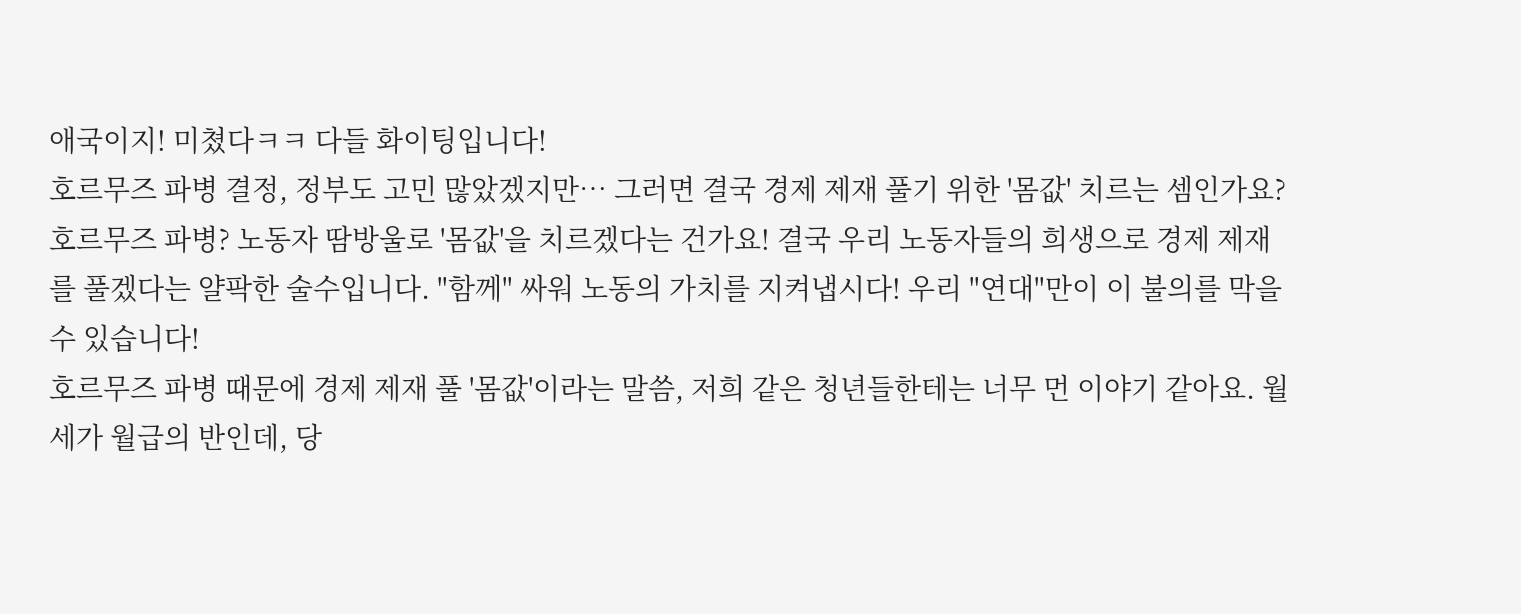애국이지! 미쳤다ㅋㅋ 다들 화이팅입니다!
호르무즈 파병 결정, 정부도 고민 많았겠지만… 그러면 결국 경제 제재 풀기 위한 '몸값' 치르는 셈인가요?
호르무즈 파병? 노동자 땀방울로 '몸값'을 치르겠다는 건가요! 결국 우리 노동자들의 희생으로 경제 제재를 풀겠다는 얄팍한 술수입니다. "함께" 싸워 노동의 가치를 지켜냅시다! 우리 "연대"만이 이 불의를 막을 수 있습니다!
호르무즈 파병 때문에 경제 제재 풀 '몸값'이라는 말씀, 저희 같은 청년들한테는 너무 먼 이야기 같아요. 월세가 월급의 반인데, 당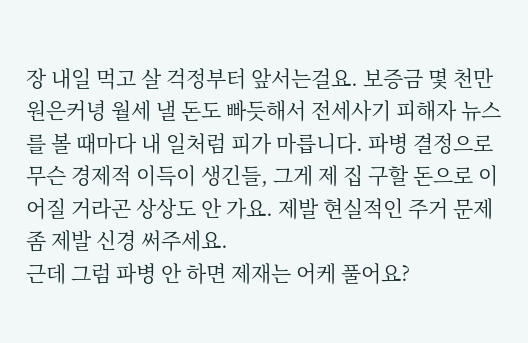장 내일 먹고 살 걱정부터 앞서는걸요. 보증금 몇 천만원은커녕 월세 낼 돈도 빠듯해서 전세사기 피해자 뉴스를 볼 때마다 내 일처럼 피가 마릅니다. 파병 결정으로 무슨 경제적 이득이 생긴들, 그게 제 집 구할 돈으로 이어질 거라곤 상상도 안 가요. 제발 현실적인 주거 문제 좀 제발 신경 써주세요.
근데 그럼 파병 안 하면 제재는 어케 풀어요?